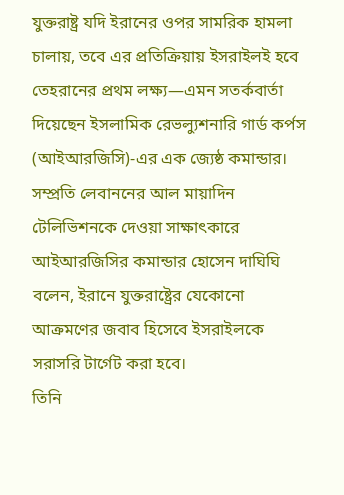যুক্তরাষ্ট্র যদি ইরানের ওপর সামরিক হামলা চালায়, তবে এর প্রতিক্রিয়ায় ইসরাইলই হবে তেহরানের প্রথম লক্ষ্য—এমন সতর্কবার্তা দিয়েছেন ইসলামিক রেভল্যুশনারি গার্ড কর্পস (আইআরজিসি)-এর এক জ্যেষ্ঠ কমান্ডার।
সম্প্রতি লেবাননের আল মায়াদিন টেলিভিশনকে দেওয়া সাক্ষাৎকারে আইআরজিসির কমান্ডার হোসেন দাঘিঘি বলেন, ইরানে যুক্তরাষ্ট্রের যেকোনো আক্রমণের জবাব হিসেবে ইসরাইলকে সরাসরি টার্গেট করা হবে।
তিনি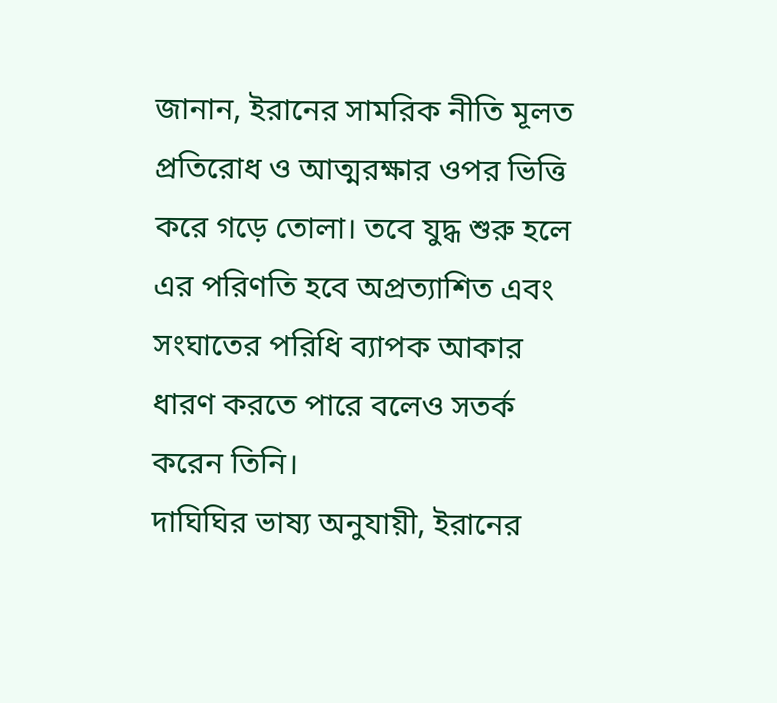জানান, ইরানের সামরিক নীতি মূলত প্রতিরোধ ও আত্মরক্ষার ওপর ভিত্তি করে গড়ে তোলা। তবে যুদ্ধ শুরু হলে এর পরিণতি হবে অপ্রত্যাশিত এবং সংঘাতের পরিধি ব্যাপক আকার ধারণ করতে পারে বলেও সতর্ক করেন তিনি।
দাঘিঘির ভাষ্য অনুযায়ী, ইরানের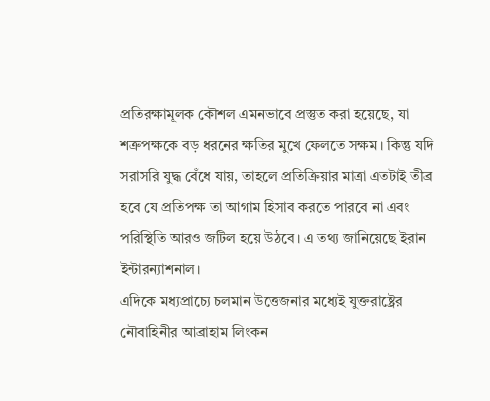প্রতিরক্ষামূলক কৌশল এমনভাবে প্রস্তুত করা হয়েছে, যা শত্রুপক্ষকে বড় ধরনের ক্ষতির মুখে ফেলতে সক্ষম। কিন্তু যদি সরাসরি যুদ্ধ বেঁধে যায়, তাহলে প্রতিক্রিয়ার মাত্রা এতটাই তীব্র হবে যে প্রতিপক্ষ তা আগাম হিসাব করতে পারবে না এবং পরিস্থিতি আরও জটিল হয়ে উঠবে। এ তথ্য জানিয়েছে ইরান ইন্টারন্যাশনাল।
এদিকে মধ্যপ্রাচ্যে চলমান উত্তেজনার মধ্যেই যুক্তরাষ্ট্রের নৌবাহিনীর আব্রাহাম লিংকন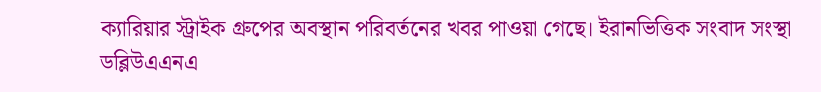ক্যারিয়ার স্ট্রাইক গ্রুপের অবস্থান পরিবর্তনের খবর পাওয়া গেছে। ইরানভিত্তিক সংবাদ সংস্থা ডব্লিউএএনএ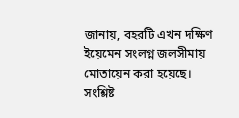জানায়, বহরটি এখন দক্ষিণ ইয়েমেন সংলগ্ন জলসীমায় মোতায়েন করা হয়েছে।
সংশ্লিষ্ট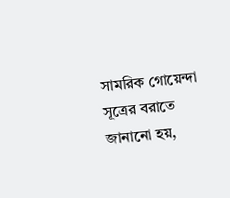সামরিক গোয়েন্দা সূত্রের বরাতে জানানো হয়,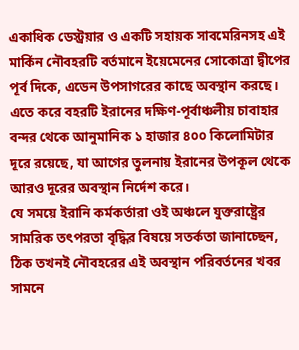একাধিক ডেস্ট্রয়ার ও একটি সহায়ক সাবমেরিনসহ এই মার্কিন নৌবহরটি বর্তমানে ইয়েমেনের সোকোত্রা দ্বীপের পূর্ব দিকে, এডেন উপসাগরের কাছে অবস্থান করছে। এতে করে বহরটি ইরানের দক্ষিণ-পূর্বাঞ্চলীয় চাবাহার বন্দর থেকে আনুমানিক ১ হাজার ৪০০ কিলোমিটার দূরে রয়েছে, যা আগের তুলনায় ইরানের উপকূল থেকে আরও দূরের অবস্থান নির্দেশ করে।
যে সময়ে ইরানি কর্মকর্তারা ওই অঞ্চলে যুক্তরাষ্ট্রের সামরিক তৎপরতা বৃদ্ধির বিষয়ে সতর্কতা জানাচ্ছেন, ঠিক তখনই নৌবহরের এই অবস্থান পরিবর্তনের খবর সামনে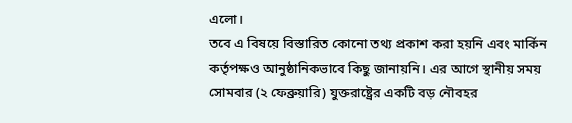এলো।
তবে এ বিষয়ে বিস্তারিত কোনো তথ্য প্রকাশ করা হয়নি এবং মার্কিন কর্তৃপক্ষও আনুষ্ঠানিকভাবে কিছু জানায়নি। এর আগে স্থানীয় সময় সোমবার (২ ফেব্রুয়ারি) যুক্তরাষ্ট্রের একটি বড় নৌবহর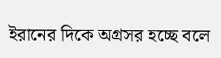ইরানের দিকে অগ্রসর হচ্ছে বলে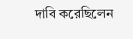দাবি করেছিলেন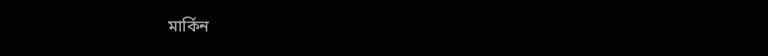মার্কিন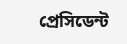প্রেসিডেন্ট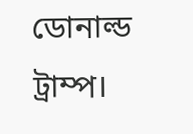ডোনাল্ড ট্রাম্প।